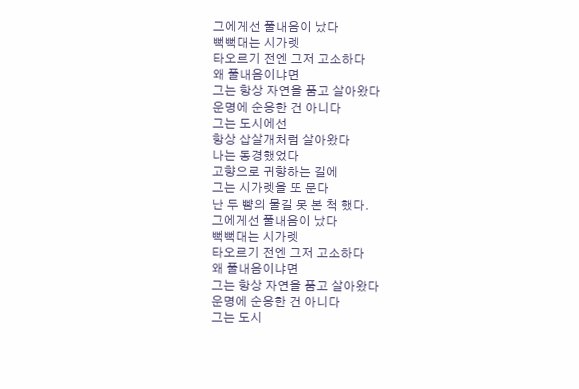그에게선 풀내음이 났다
뻑뻑대는 시가렛
타오르기 전엔 그저 고소하다
왜 풀내음이냐면
그는 항상 자연을 품고 살아왔다
운명에 순응한 건 아니다
그는 도시에선
항상 삽살개처럼 살아왔다
나는 동경했었다
고향으로 귀향하는 길에
그는 시가렛을 또 문다
난 두 뺨의 물길 못 본 척 했다.
그에게선 풀내음이 났다
뻑뻑대는 시가렛
타오르기 전엔 그저 고소하다
왜 풀내음이냐면
그는 항상 자연을 품고 살아왔다
운명에 순응한 건 아니다
그는 도시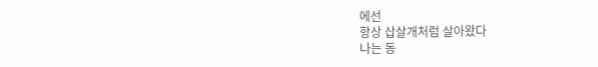에선
항상 삽살개처럼 살아왔다
나는 동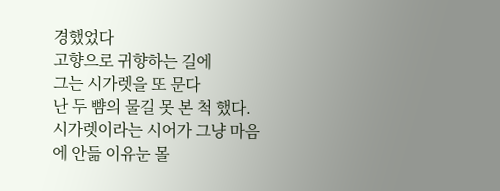경했었다
고향으로 귀향하는 길에
그는 시가렛을 또 문다
난 두 뺨의 물길 못 본 척 했다.
시가렛이라는 시어가 그냥 마음에 안듦 이유눈 몰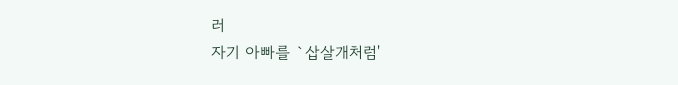러
자기 아빠를 `삽살개처럼'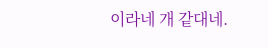이라네 개 같대네.